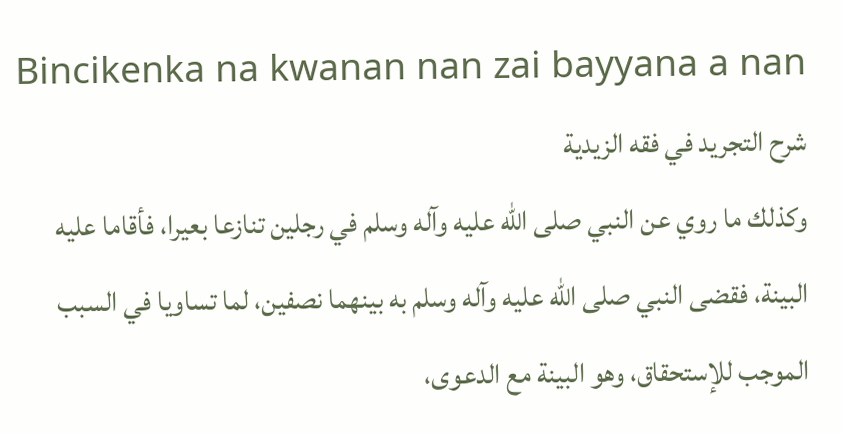Bincikenka na kwanan nan zai bayyana a nan
شرح التجريد في فقه الزيدية
وكذلك ما روي عن النبي صلى الله عليه وآله وسلم في رجلين تنازعا بعيرا، فأقاما عليه البينة، فقضى النبي صلى الله عليه وآله وسلم به بينهما نصفين، لما تساويا في السبب الموجب للإستحقاق، وهو البينة مع الدعوى،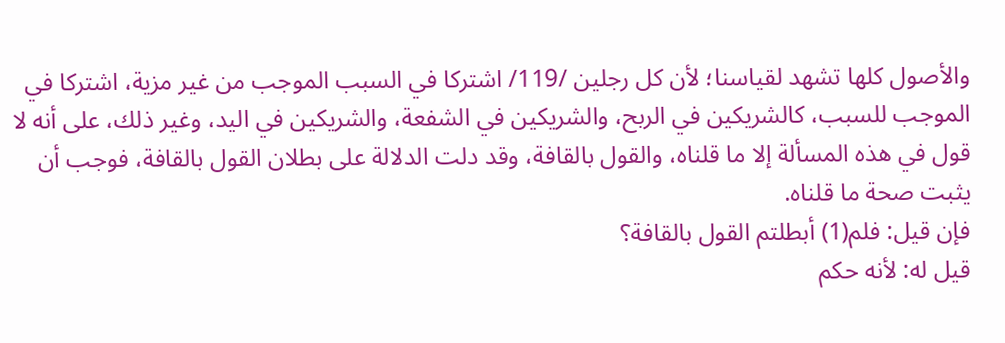والأصول كلها تشهد لقياسنا؛ لأن كل رجلين /119/ اشتركا في السبب الموجب من غير مزية، اشتركا في الموجب للسبب، كالشريكين في الربح، والشريكين في الشفعة، والشريكين في اليد، وغير ذلك، على أنه لا قول في هذه المسألة إلا ما قلناه، والقول بالقافة، وقد دلت الدلالة على بطلان القول بالقافة، فوجب أن يثبت صحة ما قلناه.
فإن قيل: فلم(1) أبطلتم القول بالقافة؟
قيل له: لأنه حكم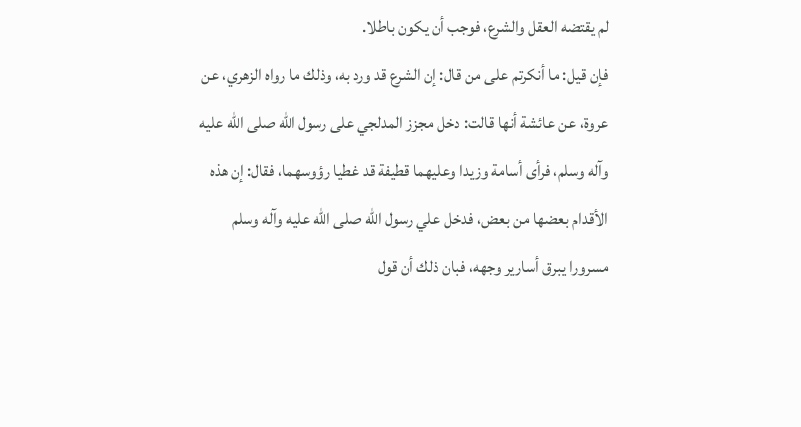لم يقتضه العقل والشرع، فوجب أن يكون باطلا.
فإن قيل: ما أنكرتم على من قال: إن الشرع قد ورد به، وذلك ما رواه الزهري، عن عروة، عن عائشة أنها قالت: دخل مجزز المدلجي على رسول الله صلى الله عليه وآله وسلم، فرأى أسامة وزيدا وعليهما قطيفة قد غطيا رؤوسهما، فقال: إن هذه الأقدام بعضها من بعض، فدخل علي رسول الله صلى الله عليه وآله وسلم مسرورا يبرق أسارير وجهه، فبان ذلك أن قول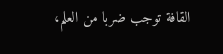القافة توجب ضربا من العلم،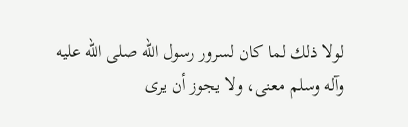لولا ذلك لما كان لسرور رسول الله صلى الله عليه وآله وسلم معنى، ولا يجوز أن يرى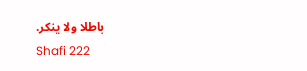باطلا ولا ينكر.
Shafi 222